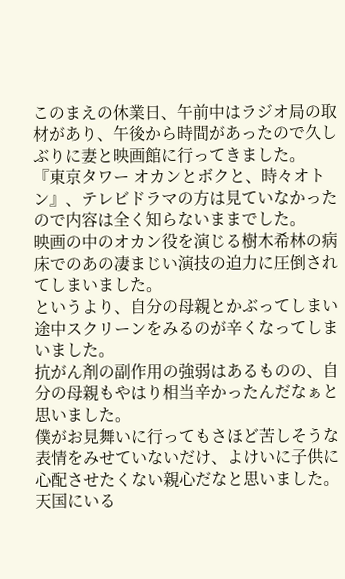このまえの休業日、午前中はラジオ局の取材があり、午後から時間があったので久しぶりに妻と映画館に行ってきました。
『東京タワー オカンとボクと、時々オトン』、テレビドラマの方は見ていなかったので内容は全く知らないままでした。
映画の中のオカン役を演じる樹木希林の病床でのあの凄まじい演技の迫力に圧倒されてしまいました。
というより、自分の母親とかぶってしまい途中スクリーンをみるのが辛くなってしまいました。
抗がん剤の副作用の強弱はあるものの、自分の母親もやはり相当辛かったんだなぁと思いました。
僕がお見舞いに行ってもさほど苦しそうな表情をみせていないだけ、よけいに子供に心配させたくない親心だなと思いました。
天国にいる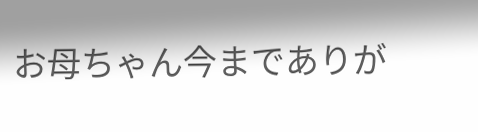お母ちゃん今までありが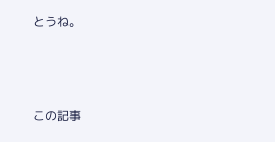とうね。



この記事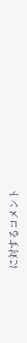に対するコメント